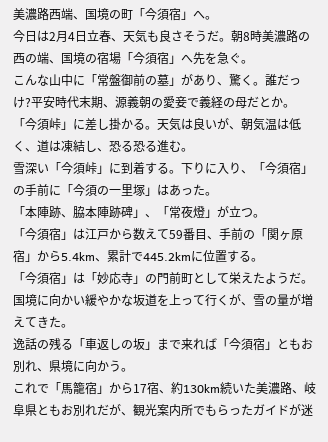美濃路西端、国境の町「今須宿」へ。
今日は2月4日立春、天気も良さそうだ。朝8時美濃路の西の端、国境の宿場「今須宿」へ先を急ぐ。
こんな山中に「常盤御前の墓」があり、驚く。誰だっけ?平安時代末期、源義朝の愛妾で義経の母だとか。
「今須峠」に差し掛かる。天気は良いが、朝気温は低く、道は凍結し、恐る恐る進む。
雪深い「今須峠」に到着する。下りに入り、「今須宿」の手前に「今須の一里塚」はあった。
「本陣跡、脇本陣跡碑」、「常夜燈」が立つ。
「今須宿」は江戸から数えて59番目、手前の「関ヶ原宿」から5.4km、累計で445.2kmに位置する。
「今須宿」は「妙応寺」の門前町として栄えたようだ。
国境に向かい緩やかな坂道を上って行くが、雪の量が増えてきた。
逸話の残る「車返しの坂」まで来れば「今須宿」ともお別れ、県境に向かう。
これで「馬籠宿」から17宿、約130km続いた美濃路、岐阜県ともお別れだが、観光案内所でもらったガイドが迷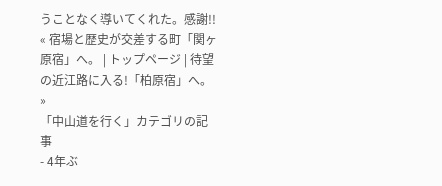うことなく導いてくれた。感謝!!
« 宿場と歴史が交差する町「関ヶ原宿」へ。 | トップページ | 待望の近江路に入る!「柏原宿」へ。 »
「中山道を行く」カテゴリの記事
- 4年ぶ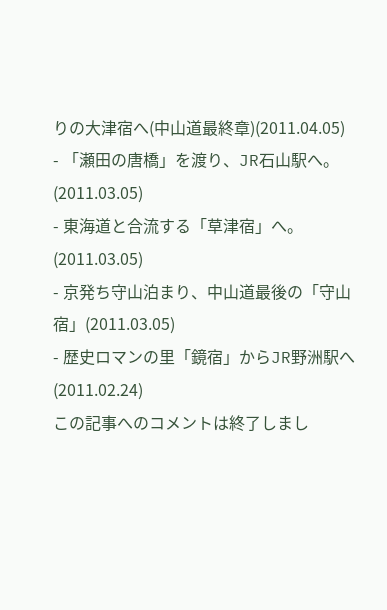りの大津宿へ(中山道最終章)(2011.04.05)
- 「瀬田の唐橋」を渡り、JR石山駅へ。(2011.03.05)
- 東海道と合流する「草津宿」へ。(2011.03.05)
- 京発ち守山泊まり、中山道最後の「守山宿」(2011.03.05)
- 歴史ロマンの里「鏡宿」からJR野洲駅へ(2011.02.24)
この記事へのコメントは終了しまし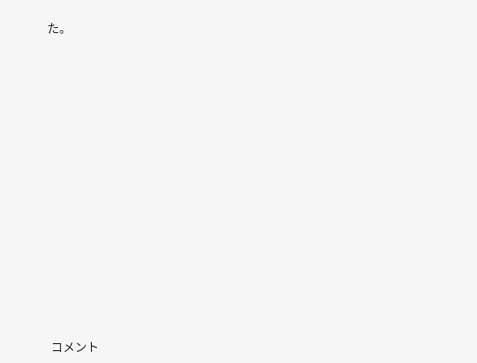た。
















コメント